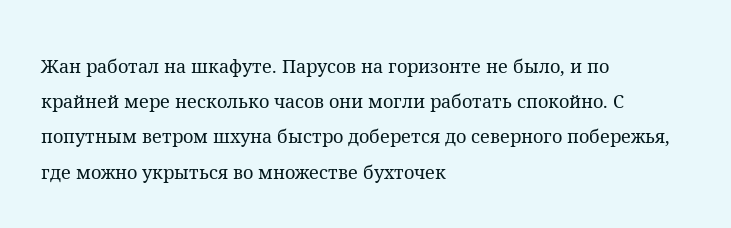Жан работал на шкафуте. Парусов на горизонте не было, и по крайней мере несколько часов они могли работать спокойно. С попутным ветром шхуна быстро доберется до северного побережья, где можно укрыться во множестве бухточек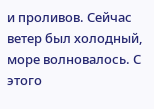и проливов. Сейчас ветер был холодный, море волновалось. С этого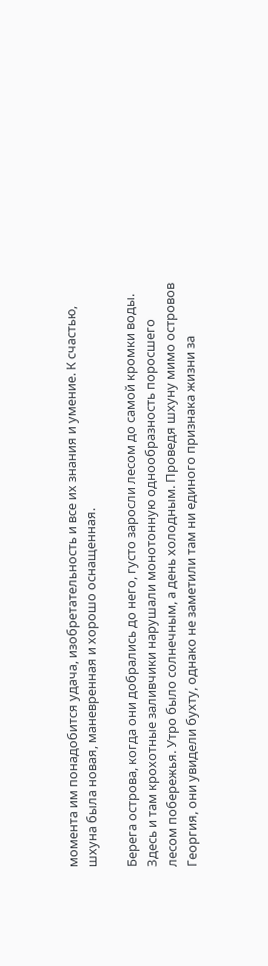момента им понадобится удача, изобретательность и все их знания и умение. К счастью, шхуна была новая, маневренная и хорошо оснащенная.

Берега острова, когда они добрались до него, густо заросли лесом до самой кромки воды. Здесь и там крохотные заливчики нарушали монотонную однообразность поросшего лесом побережья. Утро было солнечным, а день холодным. Проведя шхуну мимо островов Георгия, они увидели бухту, однако не заметили там ни единого признака жизни за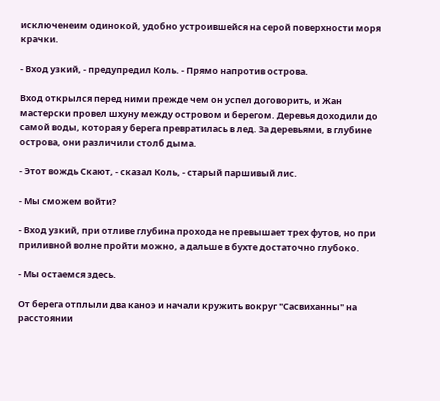исключенеим одинокой, удобно устроившейся на серой поверхности моря крачки.

- Вход узкий, - предупредил Коль. - Прямо напротив острова.

Вход открылся перед ними прежде чем он успел договорить, и Жан мастерски провел шхуну между островом и берегом. Деревья доходили до самой воды, которая у берега превратилась в лед. За деревьями, в глубине острова, они различили столб дыма.

- Этот вождь Скают, - сказал Коль, - старый паршивый лис.

- Мы сможем войти?

- Вход узкий, при отливе глубина прохода не превышает трех футов, но при приливной волне пройти можно, а дальше в бухте достаточно глубоко.

- Мы остаемся здесь.

От берега отплыли два каноэ и начали кружить вокруг "Сасвиханны" на расстоянии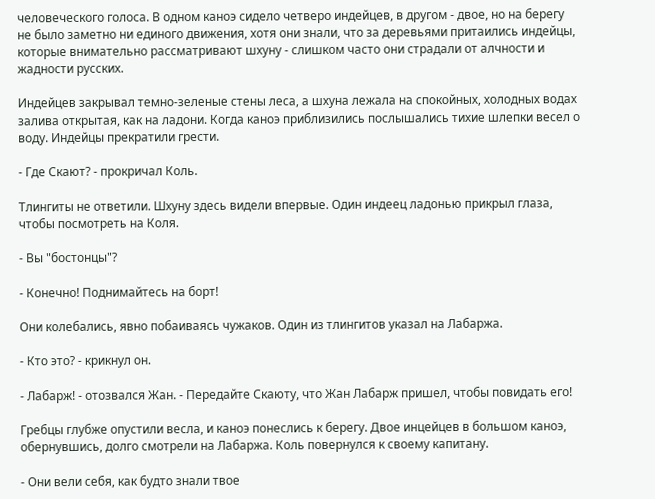человеческого голоса. В одном каноэ сидело четверо индейцев, в другом - двое, но на берегу не было заметно ни единого движения, хотя они знали, что за деревьями притаились индейцы, которые внимательно рассматривают шхуну - слишком часто они страдали от алчности и жадности русских.

Индейцев закрывал темно-зеленые стены леса, а шхуна лежала на спокойных, холодных водах залива открытая, как на ладони. Когда каноэ приблизились послышались тихие шлепки весел о воду. Индейцы прекратили грести.

- Где Скают? - прокричал Коль.

Тлингиты не ответили. Шхуну здесь видели впервые. Один индеец ладонью прикрыл глаза, чтобы посмотреть на Коля.

- Вы "бостонцы"?

- Конечно! Поднимайтесь на борт!

Они колебались, явно побаиваясь чужаков. Один из тлингитов указал на Лабаржа.

- Кто это? - крикнул он.

- Лабарж! - отозвался Жан. - Передайте Скаюту, что Жан Лабарж пришел, чтобы повидать его!

Гребцы глубже опустили весла, и каноэ понеслись к берегу. Двое инцейцев в большом каноэ, обернувшись, долго смотрели на Лабаржа. Коль повернулся к своему капитану.

- Они вели себя, как будто знали твое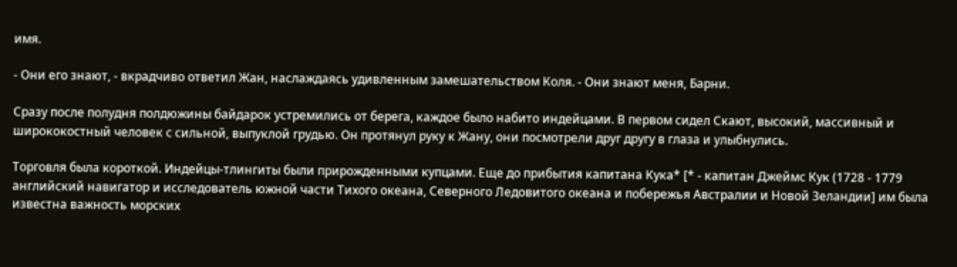имя.

- Они его знают, - вкрадчиво ответил Жан, наслаждаясь удивленным замешательством Коля. - Они знают меня, Барни.

Сразу после полудня полдюжины байдарок устремились от берега, каждое было набито индейцами. В первом сидел Скают, высокий, массивный и ширококостный человек с сильной, выпуклой грудью. Он протянул руку к Жану, они посмотрели друг другу в глаза и улыбнулись.

Торговля была короткой. Индейцы-тлингиты были прирожденными купцами. Еще до прибытия капитана Кука* [* - капитан Джеймс Кук (1728 - 1779 английский навигатор и исследователь южной части Тихого океана, Северного Ледовитого океана и побережья Австралии и Новой Зеландии] им была известна важность морских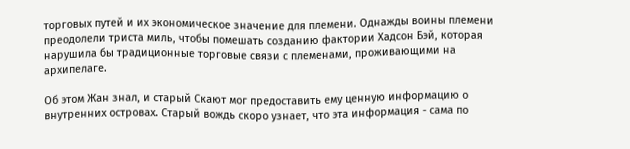торговых путей и их экономическое значение для племени. Однажды воины племени преодолели триста миль, чтобы помешать созданию фактории Хадсон Бэй, которая нарушила бы традиционные торговые связи с племенами, проживающими на архипелаге.

Об этом Жан знал, и старый Скают мог предоставить ему ценную информацию о внутренних островах. Старый вождь скоро узнает, что эта информация - сама по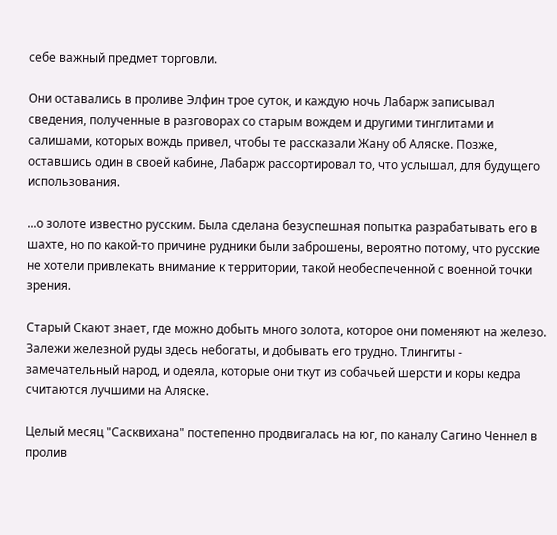себе важный предмет торговли.

Они оставались в проливе Элфин трое суток, и каждую ночь Лабарж записывал сведения, полученные в разговорах со старым вождем и другими тинглитами и салишами, которых вождь привел, чтобы те рассказали Жану об Аляске. Позже, оставшись один в своей кабине, Лабарж рассортировал то, что услышал, для будущего использования.

...о золоте известно русским. Была сделана безуспешная попытка разрабатывать его в шахте, но по какой-то причине рудники были заброшены, вероятно потому, что русские не хотели привлекать внимание к территории, такой необеспеченной с военной точки зрения.

Старый Скают знает, где можно добыть много золота, которое они поменяют на железо. Залежи железной руды здесь небогаты, и добывать его трудно. Тлингиты - замечательный народ, и одеяла, которые они ткут из собачьей шерсти и коры кедра считаются лучшими на Аляске.

Целый месяц "Сасквихана" постепенно продвигалась на юг, по каналу Сагино Ченнел в пролив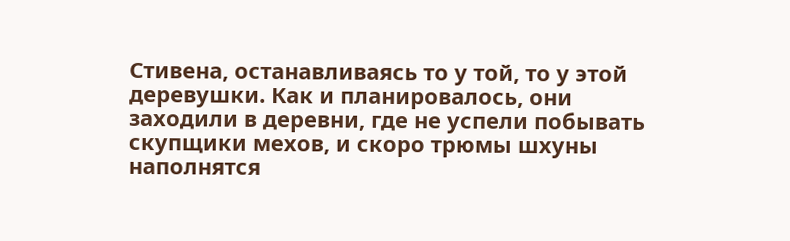Стивена, останавливаясь то у той, то у этой деревушки. Как и планировалось, они заходили в деревни, где не успели побывать скупщики мехов, и скоро трюмы шхуны наполнятся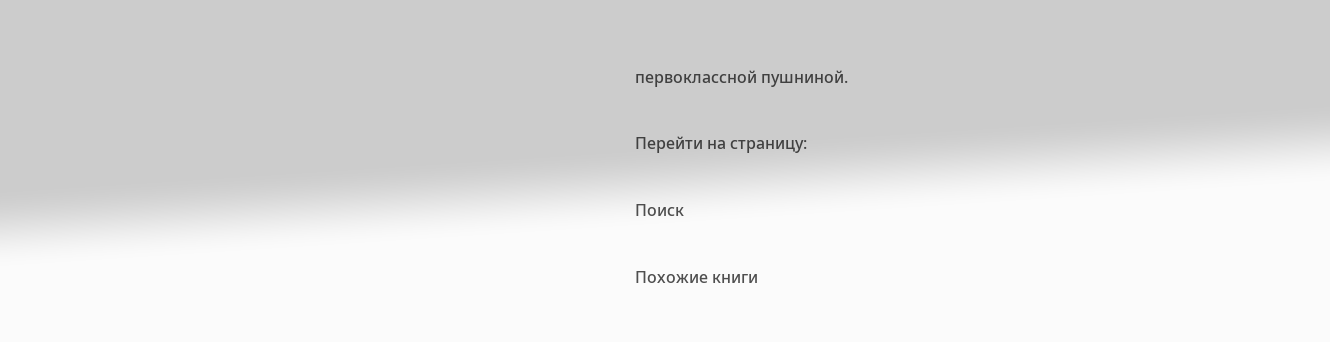первоклассной пушниной.

Перейти на страницу:

Поиск

Похожие книги